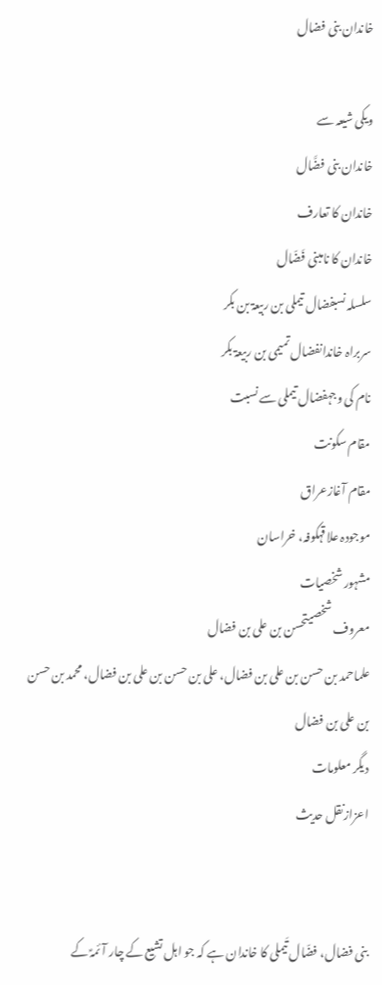خاندان بنی فضال

ویکی شیعہ سے
خاندان بنی فضَّال
خاندان کا تعارف
خاندان کا نامبنی فَضّال
سلسلہ نسبفضال تیملی بن ربیعۃ بن بکر
سربراہ خاندانفضال تمیمی بن ربیعۃ بکر
نام کی وجہفضال تیملی سے نسبت
مقام سکونت
مقام آغازعراق
موجودہ علاقہکوفہ، خراسان
مشہور شخصیات
معروف شخصیتحسن بن علی بن فضال
علماحمد بن حسن بن علی بن فضال، علی بن حسن بن علی بن فضال، محمد بن حسن بن علی بن فضال
دیگر معلومات
اعزازنقل حدیث


بنی فضال، فضّال تَیملی کا خاندان ہے کہ جو اہل تشیع کے چار آئمہؑ کے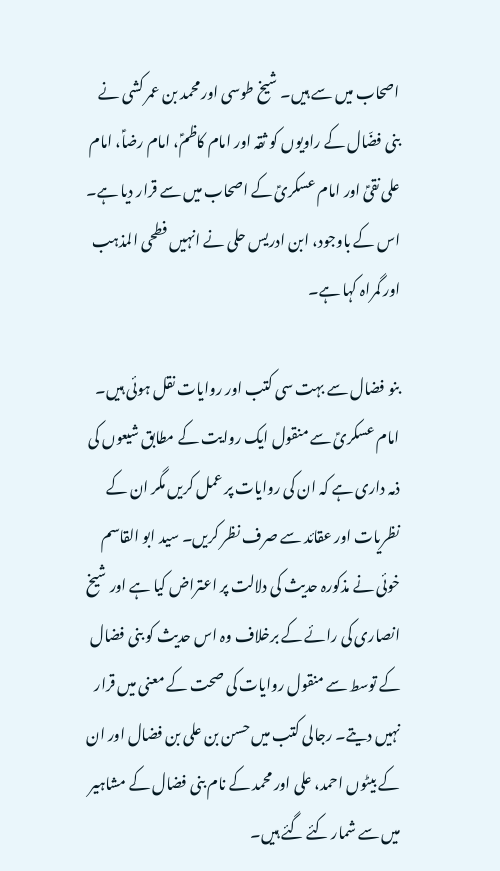اصحاب میں سے ہیں۔ شیخ طوسی اور محمد بن عمر کشی نے بنی فضّال کے راویوں کو ثقہ اور امام کاظمؑ، امام رضاؑ، امام علی نقیؑ اور امام عسکریؑ کے اصحاب میں سے قرار دیا ہے۔ اس کے باوجود، ابن ادریس حلی نے انہیں فطحی المذہب اور گمراہ کہا ہے۔

بنو فضال سے بہت سی کتب اور روایات نقل ہوئی ہیں۔ امام عسکریؑ سے منقول ایک روایت کے مطابق شیعوں کی ذمہ داری ہے کہ ان کی روایات پر عمل کریں مگر ان کے نظریات اور عقائد سے صرف نظر کریں۔ سید ابو القاسم خوئی نے مذکورہ حدیث کی دلالت پر اعتراض کیا ہے اور شیخ انصاری کی رائے کے برخلاف وہ اس حدیث کو بنی فضال کے توسط سے منقول روایات کی صحت کے معنی میں قرار نہیں دیتے۔ رجالی کتب میں حسن بن علی بن فضال اور ان کے بیٹوں احمد، علی اور محمد کے نام بنی فضال کے مشاہیر میں سے شمار کئے گئے ہیں۔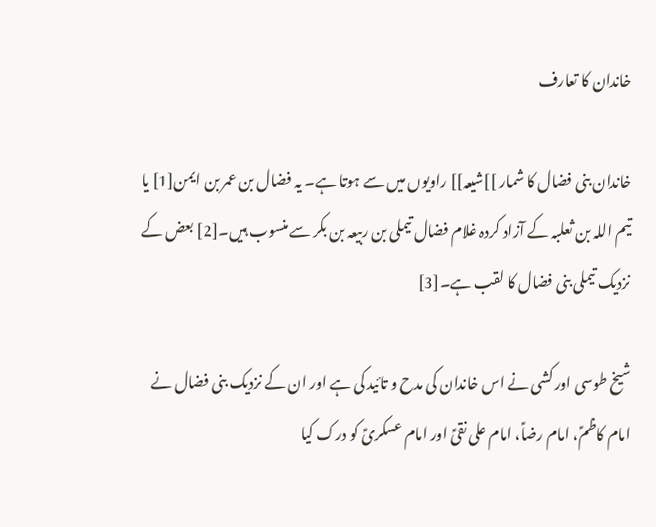خاندان کا تعارف

خاندان بنی فضال کا شمار ]]شیعہ]] راویوں میں سے ہوتا ہے۔ یہ فضال بن عمر بن ایمن[1] یا تیم اللہ بن ثعلبہ کے آزاد کردہ غلام فضال تیملی بن ربیعہ بن بکر سے منسوب ہیں۔[2] بعض کے نزدیک تیملی بنی فضال کا لقب ہے۔[3]

شیخ طوسی اور کشی نے اس خاندان کی مدح و تائید کی ہے اور ان کے نزدیک بنی فضال نے امام کاظمؑ، امام رضاؑ، امام علی نقیؑ اور امام عسکریؑ کو درک کیا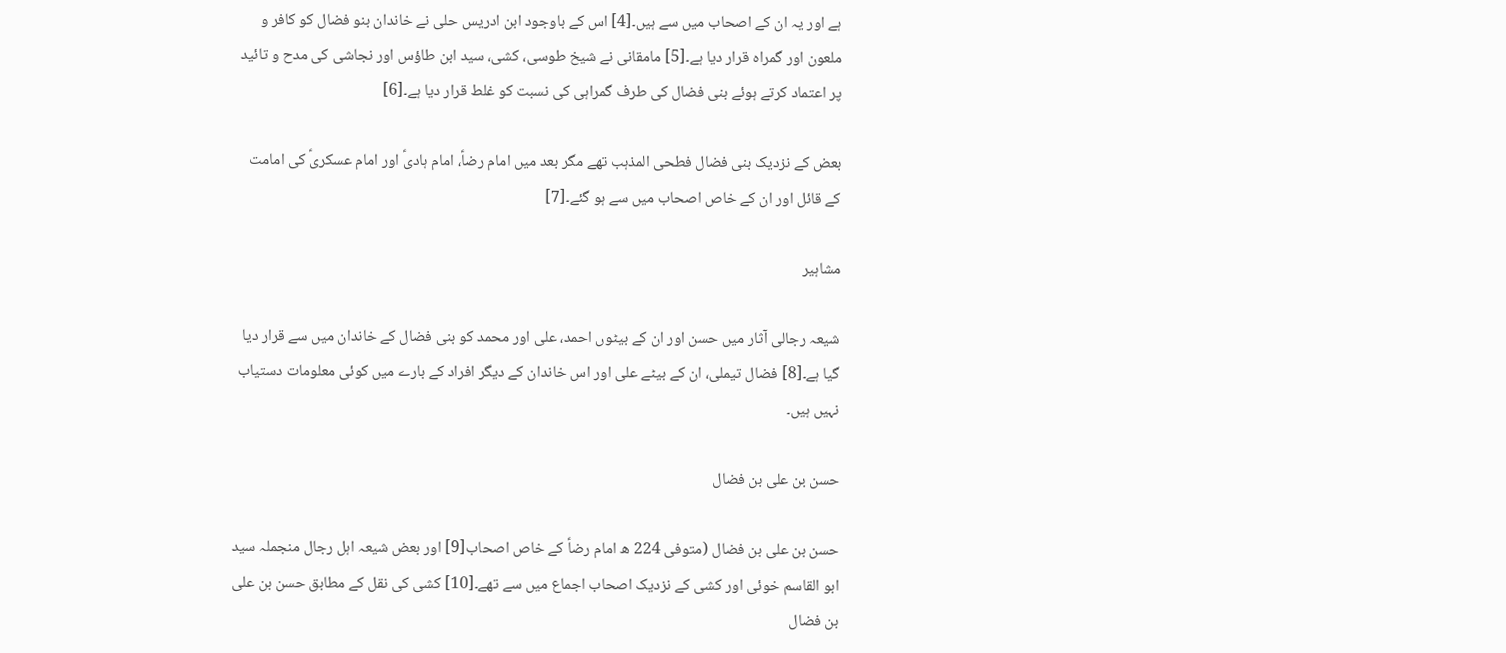ہے اور یہ ان کے اصحاب میں سے ہیں۔[4] اس کے باوجود ابن ادریس حلی نے خاندان بنو فضال کو کافر و ملعون اور گمراہ قرار دیا ہے۔[5] مامقانی نے شیخ طوسی، کشی، سید ابن طاؤس اور نجاشی کی مدح و تائید پر اعتماد کرتے ہوئے بنی فضال کی طرف گمراہی کی نسبت کو غلط قرار دیا ہے۔[6]

بعض کے نزدیک بنی فضال فطحی المذہب تھے مگر بعد میں امام رضاؑ، امام ہادیؑ اور امام عسکریؑ کی امامت کے قائل اور ان کے خاص اصحاب میں سے ہو گئے۔[7]

مشاہیر

شیعہ رجالی آثار میں حسن اور ان کے بیٹوں احمد، علی اور محمد کو بنی فضال کے خاندان میں سے قرار دیا گیا ہے۔[8] فضال تیملی، ان کے بیٹے علی اور اس خاندان کے دیگر افراد کے بارے میں کوئی معلومات دستیاب نہیں ہیں۔

حسن بن علی بن فضال

حسن بن علی بن فضال (متوفی 224 ھ امام رضاؑ کے خاص اصحاب[9] اور بعض شیعہ اہل رجال منجملہ سید ابو القاسم خوئی اور کشی کے نزدیک اصحاب اجماع میں سے تھے۔[10] کشی کی نقل کے مطابق حسن بن علی بن فضال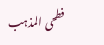فطحی المذہب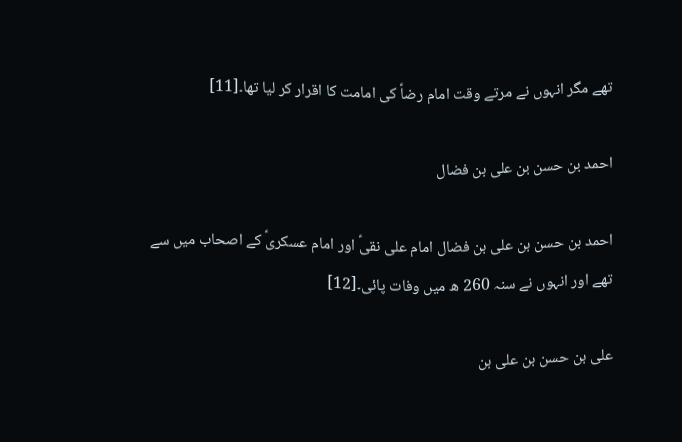تھے مگر انہوں نے مرتے وقت امام رضاؑ کی امامت کا اقرار کر لیا تھا۔[11]

احمد بن حسن بن علی بن فضال

احمد بن حسن بن علی بن فضال امام علی نقیؑ اور امام عسکریؑ کے اصحاب میں سے تھے اور انہوں نے سنہ 260 ھ میں وفات پائی۔[12]

علی بن حسن بن علی بن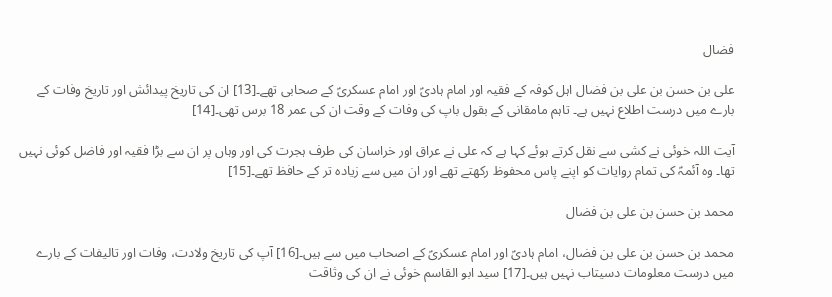فضال

علی بن حسن بن علی بن فضال اہل کوفہ کے فقیہ اور امام ہادیؑ اور امام عسکریؑ کے صحابی تھے۔[13] ان کی تاریخ پیدائش اور تاریخ وفات کے بارے میں درست اطلاع نہیں ہے۔ تاہم مامقانی کے بقول باپ کی وفات کے وقت ان کی عمر 18 برس تھی۔[14]

آیت اللہ خوئی نے کشی سے نقل کرتے ہوئے کہا ہے کہ علی نے عراق اور خراسان کی طرف ہجرت کی اور وہاں پر ان سے بڑا فقیہ اور فاضل کوئی نہیں تھا۔ وہ آئمہؑ کی تمام روایات کو اپنے پاس محفوظ رکھتے تھے اور ان میں سے زیادہ تر کے حافظ تھے۔[15]

محمد بن حسن بن علی بن فضال

محمد بن حسن بن علی بن فضال، امام ہادیؑ اور امام عسکریؑ کے اصحاب میں سے ہیں۔[16] آپ کی تاریخ ولادت، وفات اور تالیفات کے بارے میں درست معلومات دسیتاب نہیں ہیں۔[17] سید ابو القاسم خوئی نے ان کی وثاقت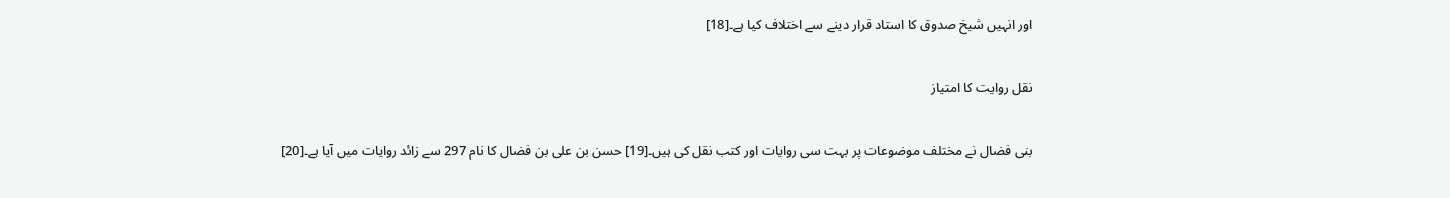اور انہیں شیخ صدوق کا استاد قرار دینے سے اختلاف کیا ہے۔[18]

نقل روایت کا امتیاز

بنی فضال نے مختلف موضوعات پر بہت سی روایات اور کتب نقل کی ہیں۔[19] حسن بن علی بن فضال کا نام 297 سے زائد روایات میں آیا ہے۔[20]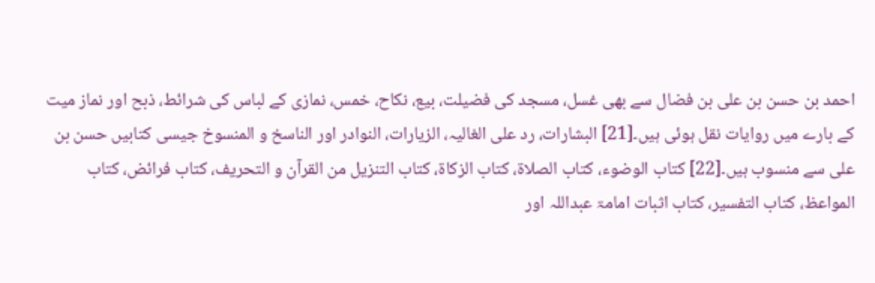احمد بن حسن بن علی بن فضال سے بھی غسل، مسجد کی فضیلت، بیع، نکاح، خمس، نمازی کے لباس کی شرائط، ذبح اور نماز میت کے بارے میں روایات نقل ہوئی ہیں۔[21] البشارات، رد علی الغالیہ، الزیارات، النوادر اور الناسخ و المنسوخ جیسی کتابیں حسن بن علی سے منسوب ہیں۔[22] کتاب الوضوء، کتاب الصلاۃ، کتاب الزکاۃ، کتاب التنزیل من القرآن و التحریف، کتاب فرائض، کتاب المواعظ، کتاب التفسیر، کتاب اثبات امامۃ عبداللہ اور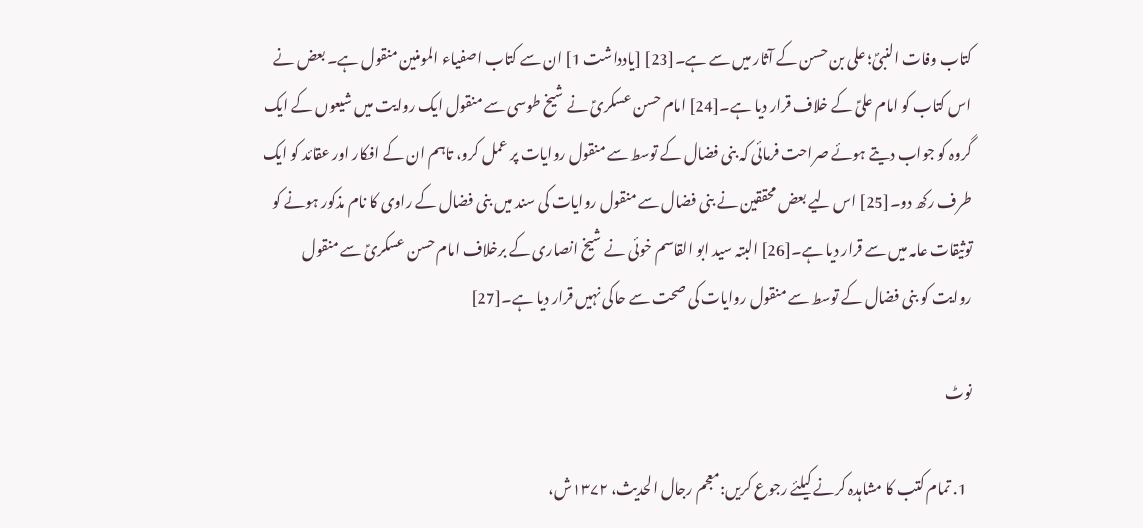کتاب وفات النبیؐ؛ علی بن حسن کے آثار میں سے ہے۔[23] [یادداشت 1] ان سے کتاب اصفیاء المومنین منقول ہے۔ بعض نے اس کتاب کو امام علیؑ کے خلاف قرار دیا ہے۔[24] امام حسن عسکریؑ نے شیخ طوسی سے منقول ایک روایت میں شیعوں کے ایک گروہ کو جواب دیتے ہوئے صراحت فرمائی کہ بنی فضال کے توسط سے منقول روایات پر عمل کرو، تاہم ان کے افکار اور عقائد کو ایک طرف رکھ دو۔[25] اس لیے بعض محققین نے بنی فضال سے منقول روایات کی سند میں بنی فضال کے راوی کا نام مذکور ہونے کو توثیقات عامہ میں سے قرار دیا ہے۔[26] البتہ سید ابو القاسم خوئی نے شیخ انصاری کے برخلاف امام حسن عسکریؑ سے منقول روایت کو بنی فضال کے توسط سے منقول روایات کی صحت سے حاکی نہیں قرار دیا ہے۔[27]

نوٹ

  1. تمام کتب کا مشاہدہ کرنے کیلئے رجوع کریں:معجم رجال الحدیث، ۱۳۷۲ش،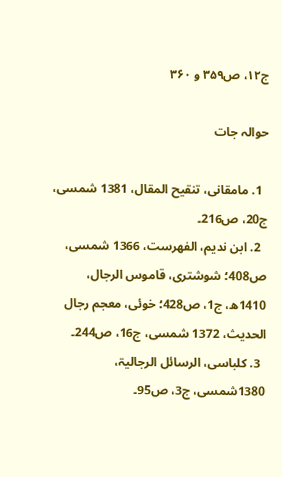ج۱۲، ص۳۵۹ و ۳۶۰

حوالہ جات

  1. مامقانی، تنقیح المقال، 1381 شمسی، ج20، ص216۔
  2. ابن ندیم، الفھرست، 1366 شمسی، ص408؛ شوشتری، قاموس الرجال، 1410ھ، ج1، ص428؛ خوئی، معجم رجال الحدیث، 1372 شمسی، ج16، ص244۔
  3. کلباسی، الرسائل الرجالیۃ، 1380شمسی، ج3، ص95۔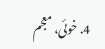4. خوئی، معجم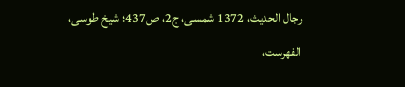رجال الحدیث، 1372 شمسی، ج2، ص437؛ شیخ طوسی، الفھرست،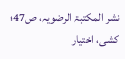نشر المکتبۃ الرضویہ، ص47؛ کشی، اختیار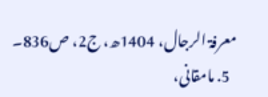معرفۃ الرجال، 1404ھ، ج2، ص836۔
  5. مامقانی،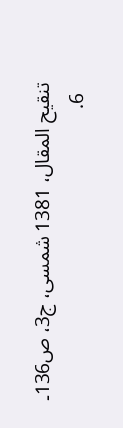تنقیح المقال، 1381 شمسی، ج3، ص136۔
  6.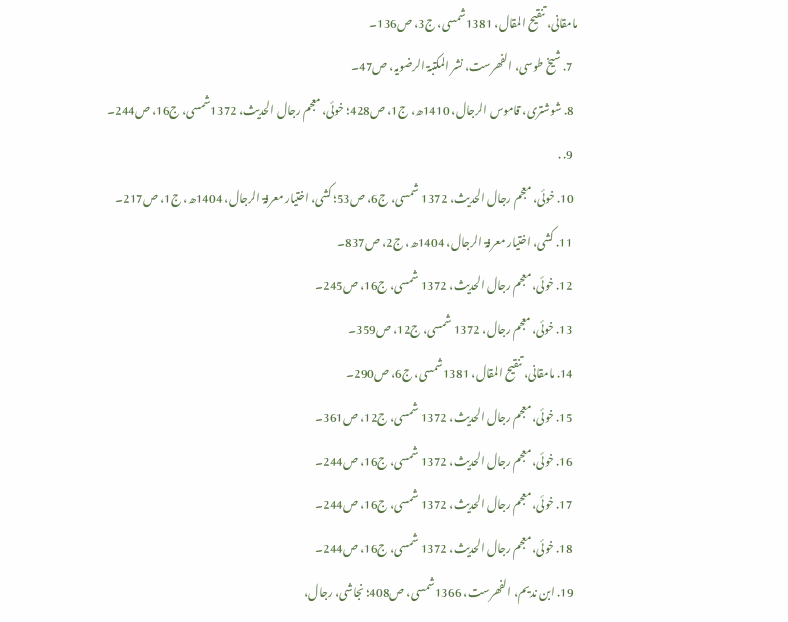مامقانی، تنقیح المقال، 1381شمسی، ج3، ص136۔
  7. شیخ طوسی، الفھرست، نشر المکتبۃ الرضویہ، ص47۔
  8. شوشتری، قاموس الرجال، 1410ھ، ج1، ص428؛ خوئی، معجم رجال الحدیث، 1372شمسی، ج16، ص244۔
  9. .
  10. خوئی، معجم رجال الحدیث، 1372 شمسی، ج6، ص53؛ کشی، اختیار معرفۃ الرجال، 1404ھ، ج1، ص217۔
  11. کشی، اختیار معرفۃ الرجال، 1404ھ، ج2، ص837۔
  12. خوئی، معجم رجال الحدیث، 1372 شمسی، ج16، ص245۔
  13. خوئی، معجم رجال، 1372 شمسی، ج12، ص359۔
  14. مامقانی، تنقیح المقال، 1381شمسی، ج6، ص290۔
  15. خوئی، معجم رجال الحدیث، 1372 شمسی، ج12، ص361۔
  16. خوئی، معجم رجال الحدیث، 1372 شمسی، ج16، ص244۔
  17. خوئی، معجم رجال الحدیث، 1372 شمسی، ج16، ص244۔
  18. خوئی، معجم رجال الحدیث، 1372 شمسی، ج16، ص244۔
  19. ابن ندیم، الفھرست، 1366شمسی، ص408؛ نجاشی، رجال،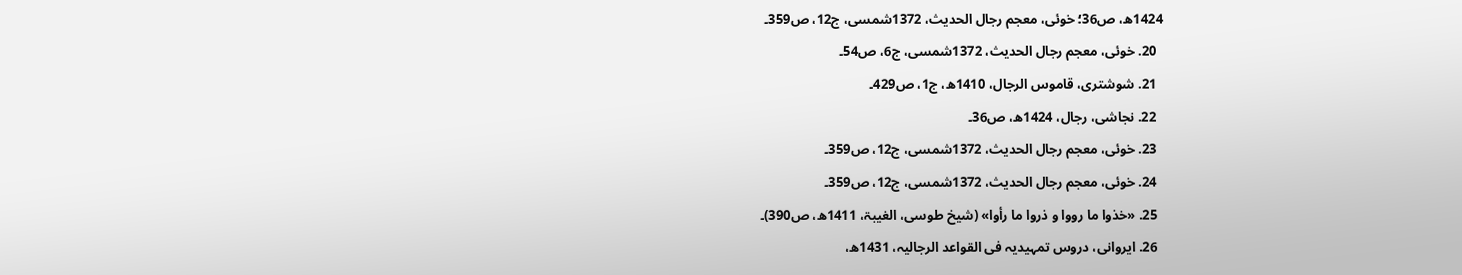1424ھ،‌ ص36؛ خوئی، معجم رجال الحدیث، 1372شمسی، ج12، ص359۔
  20. خوئی، معجم رجال الحدیث، 1372شمسی، ج6، ص54۔
  21. شوشتری، قاموس الرجال، 1410ھ، ج1، ص429۔
  22. نجاشی، رجال، 1424ھ،‌ ص36۔
  23. خوئی، معجم رجال الحدیث، 1372شمسی، ج12، ص359۔
  24. خوئی، معجم رجال الحدیث، 1372شمسی، ج12، ص359۔
  25. «خذوا ما رووا و ذروا ما رأوا» (شیخ طوسی، الغیبۃ، 1411ھ،‌ ص390)۔
  26. ایروانی، دروس تمہیدیہ فی القواعد الرجالیہ، 1431ھ،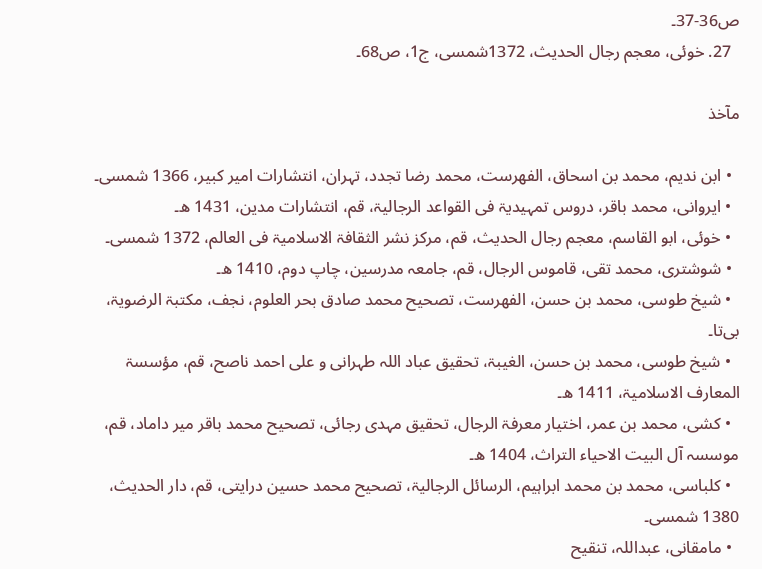ص36-37۔
  27. خوئی، معجم رجال الحدیث، 1372شمسی، ج1، ص68۔

مآخذ

  • ابن ندیم، محمد بن اسحاق، الفھرست، محمد رضا تجدد، تہران، انتشارات امیر کبیر، 1366 شمسی۔
  • ایروانی، محمد باقر، دروس تمہیدیۃ فی القواعد الرجالیۃ، قم، انتشارات مدین، 1431 ھ۔
  • خوئی، ابو القاسم، معجم رجال الحدیث، قم، مرکز نشر الثقافۃ الاسلامیۃ فی العالم، 1372 شمسی۔
  • شوشتری، محمد تقی، قاموس الرجال، قم، جامعہ مدرسین، چاپ دوم، 1410 ھ۔
  • شیخ طوسی، محمد بن حسن، الفھرست، تصحیح محمد صادق بحر العلوم، نجف، مکتبۃ الرضویۃ، بی‌تا۔
  • شیخ طوسی، محمد بن حسن، الغیبۃ، تحقیق عباد اللہ طہرانی و علی احمد ناصح، قم، مؤسسۃ المعارف الاسلامیۃ، 1411 ھ۔
  • کشی، محمد بن عمر، اختیار معرفۃ الرجال، تحقیق مہدی رجائی، تصحیح محمد باقر میر داماد، قم، موسسہ آل البیت الاحیاء التراث، 1404 ھ۔
  • کلباسی، محمد بن محمد ابراہیم، الرسائل الرجالیۃ، تصحیح محمد حسین درایتی، قم، دار الحدیث، 1380 شمسی۔
  • مامقانی، عبداللہ، تنقیح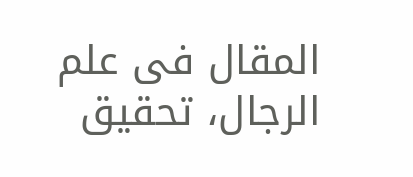المقال فی علم الرجال، تحقیق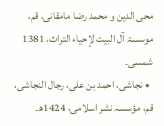محی الدین و محمد رضا مامقانی، قم، موسسۃ آل البیت لإحیاء التراث، 1381 شمسی۔
  • نجاشی، احمد بن علی، رجال النجاشی، قم، مؤسسہ نشر اسلامی، 1424ھ۔